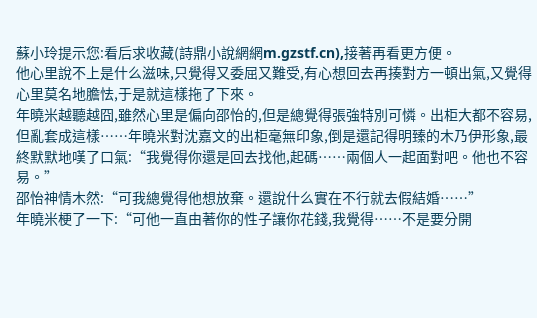蘇小玲提示您:看后求收藏(詩鼎小說網網m.gzstf.cn),接著再看更方便。
他心里說不上是什么滋味,只覺得又委屈又難受,有心想回去再揍對方一頓出氣,又覺得心里莫名地膽怯,于是就這樣拖了下來。
年曉米越聽越囧,雖然心里是偏向邵怡的,但是總覺得張強特別可憐。出柜大都不容易,但亂套成這樣……年曉米對沈嘉文的出柜毫無印象,倒是還記得明臻的木乃伊形象,最終默默地嘆了口氣:“我覺得你還是回去找他,起碼……兩個人一起面對吧。他也不容易。”
邵怡神情木然:“可我總覺得他想放棄。還說什么實在不行就去假結婚……”
年曉米梗了一下:“可他一直由著你的性子讓你花錢,我覺得……不是要分開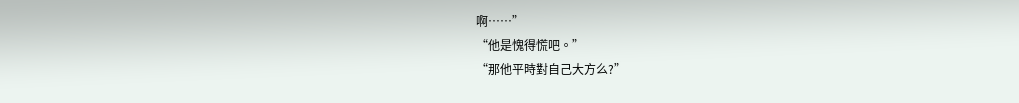啊……”
“他是愧得慌吧。”
“那他平時對自己大方么?”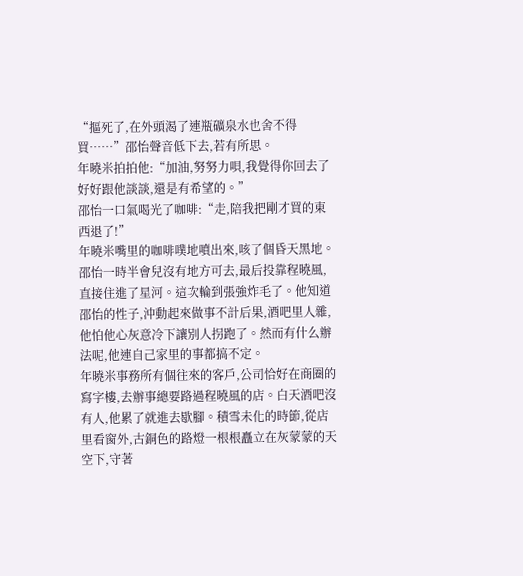“摳死了,在外頭渴了連瓶礦泉水也舍不得買……”邵怡聲音低下去,若有所思。
年曉米拍拍他:“加油,努努力唄,我覺得你回去了好好跟他談談,還是有希望的。”
邵怡一口氣喝光了咖啡:“走,陪我把剛才買的東西退了!”
年曉米嘴里的咖啡噗地噴出來,咳了個昏天黑地。
邵怡一時半會兒沒有地方可去,最后投靠程曉風,直接住進了星河。這次輪到張強炸毛了。他知道邵怡的性子,沖動起來做事不計后果,酒吧里人雜,他怕他心灰意冷下讓別人拐跑了。然而有什么辦法呢,他連自己家里的事都搞不定。
年曉米事務所有個往來的客戶,公司恰好在商圈的寫字樓,去辦事總要路過程曉風的店。白天酒吧沒有人,他累了就進去歇腳。積雪未化的時節,從店里看窗外,古銅色的路燈一根根矗立在灰蒙蒙的天空下,守著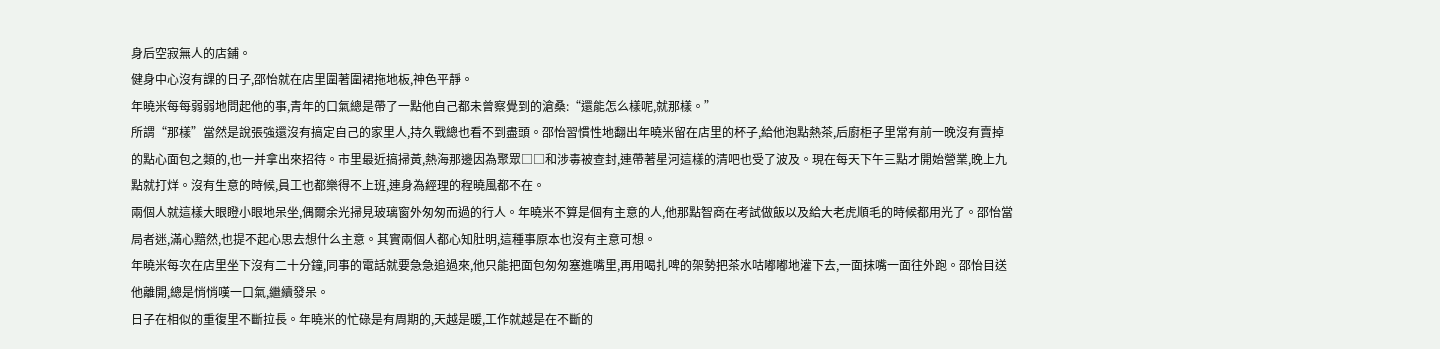身后空寂無人的店鋪。
健身中心沒有課的日子,邵怡就在店里圍著圍裙拖地板,神色平靜。
年曉米每每弱弱地問起他的事,青年的口氣總是帶了一點他自己都未曾察覺到的滄桑:“還能怎么樣呢,就那樣。”
所謂“那樣”當然是說張強還沒有搞定自己的家里人,持久戰總也看不到盡頭。邵怡習慣性地翻出年曉米留在店里的杯子,給他泡點熱茶,后廚柜子里常有前一晚沒有賣掉的點心面包之類的,也一并拿出來招待。市里最近搞掃黃,熱海那邊因為聚眾□□和涉毒被查封,連帶著星河這樣的清吧也受了波及。現在每天下午三點才開始營業,晚上九點就打烊。沒有生意的時候,員工也都樂得不上班,連身為經理的程曉風都不在。
兩個人就這樣大眼瞪小眼地呆坐,偶爾余光掃見玻璃窗外匆匆而過的行人。年曉米不算是個有主意的人,他那點智商在考試做飯以及給大老虎順毛的時候都用光了。邵怡當局者迷,滿心黯然,也提不起心思去想什么主意。其實兩個人都心知肚明,這種事原本也沒有主意可想。
年曉米每次在店里坐下沒有二十分鐘,同事的電話就要急急追過來,他只能把面包匆匆塞進嘴里,再用喝扎啤的架勢把茶水咕嘟嘟地灌下去,一面抹嘴一面往外跑。邵怡目送他離開,總是悄悄嘆一口氣,繼續發呆。
日子在相似的重復里不斷拉長。年曉米的忙碌是有周期的,天越是暖,工作就越是在不斷的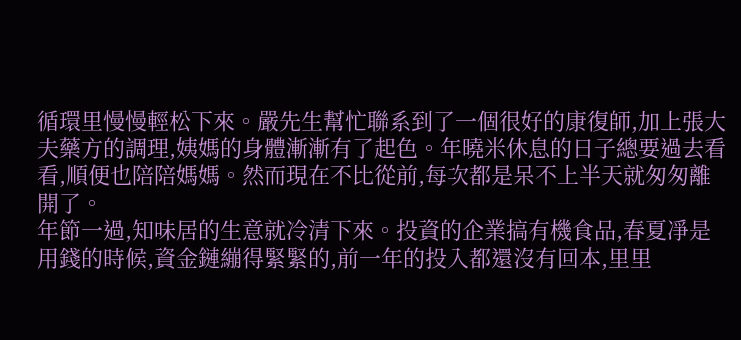循環里慢慢輕松下來。嚴先生幫忙聯系到了一個很好的康復師,加上張大夫藥方的調理,姨媽的身體漸漸有了起色。年曉米休息的日子總要過去看看,順便也陪陪媽媽。然而現在不比從前,每次都是呆不上半天就匆匆離開了。
年節一過,知味居的生意就冷清下來。投資的企業搞有機食品,春夏凈是用錢的時候,資金鏈繃得緊緊的,前一年的投入都還沒有回本,里里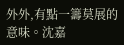外外,有點一籌莫展的意味。沈嘉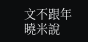文不跟年曉米說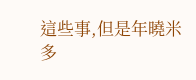這些事,但是年曉米多